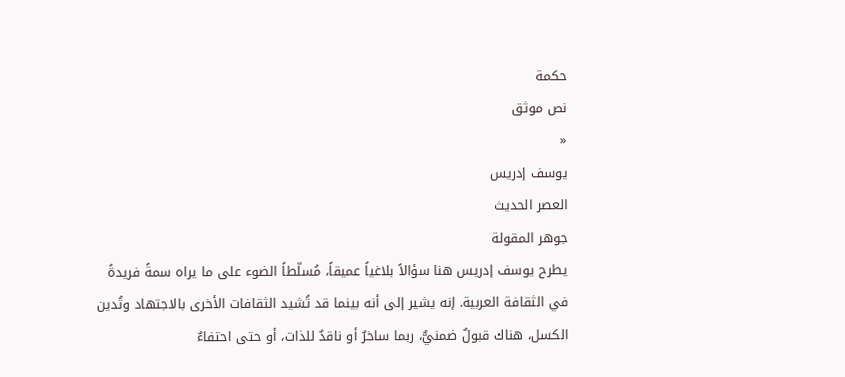حكمة
نص موثق
«
يوسف إدريس
العصر الحديث
جوهر المقولة
يطرح يوسف إدريس هنا سؤالاً بلاغياً عميقاً، مُسلّطاً الضوء على ما يراه سمةً فريدةً في الثقافة العربية. إنه يشير إلى أنه بينما قد تُشيد الثقافات الأخرى بالاجتهاد وتُدين الكسل، هناك قبولٌ ضمنيٌّ، ربما ساخرٌ أو ناقدٌ للذات، أو حتى احتفاءٌ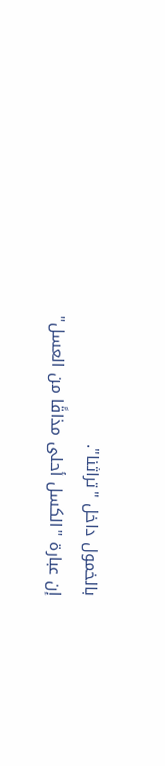بالخمول داخل "تراثنا".
إن عبارة "الكسل أحلى مذاقًا من العسل"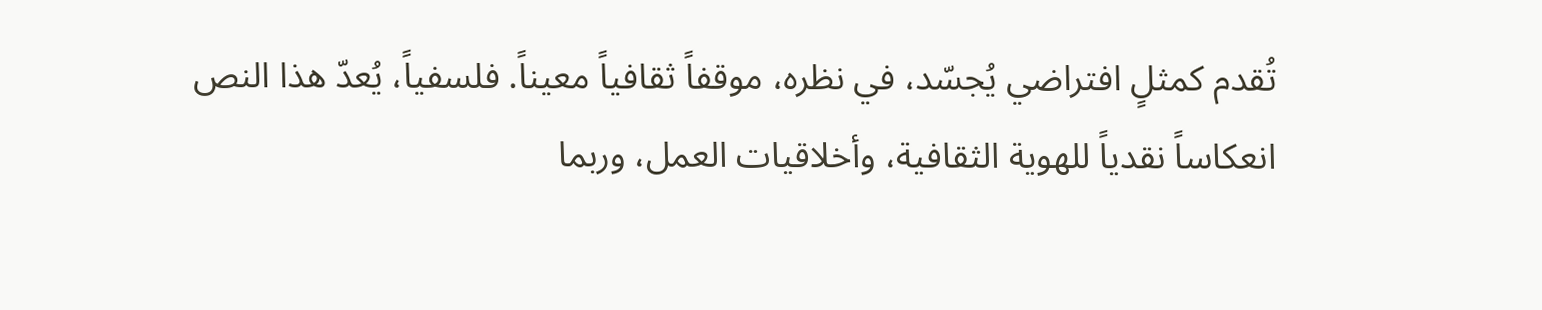تُقدم كمثلٍ افتراضي يُجسّد، في نظره، موقفاً ثقافياً معيناً. فلسفياً، يُعدّ هذا النص انعكاساً نقدياً للهوية الثقافية، وأخلاقيات العمل، وربما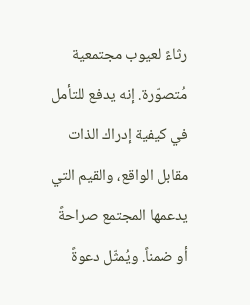رثاءً لعيوب مجتمعية مُتصوّرة. إنه يدفع للتأمل في كيفية إدراك الذات مقابل الواقع، والقيم التي يدعمها المجتمع صراحةً أو ضمناً. ويُمثّل دعوةً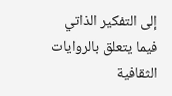إلى التفكير الذاتي فيما يتعلق بالروايات الثقافية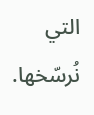التي نُرسّخها.